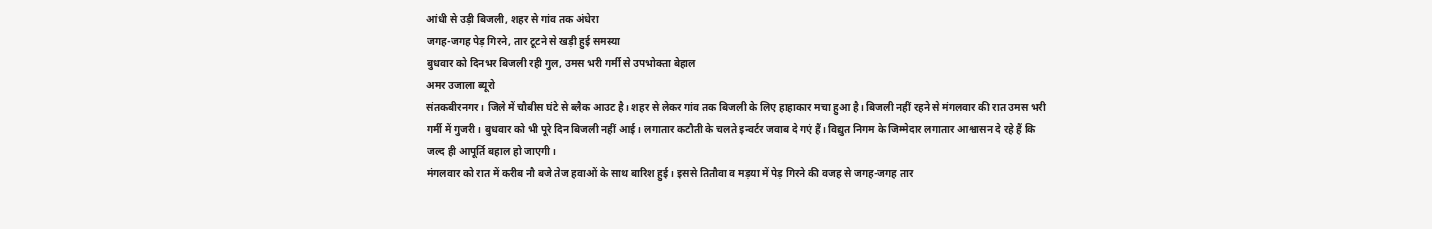आंधी से उड़ी बिजली, शहर से गांव तक अंधेरा
जगह-जगह पेड़ गिरने, तार टूटने से खड़ी हुई समस्या
बुधवार को दिनभर बिजली रही गुल, उमस भरी गर्मी से उपभोक्ता बेहाल
अमर उजाला ब्यूरो
संतकबीरनगर। जिले में चौबीस घंटे से ब्लैक आउट है। शहर से लेकर गांव तक बिजली के लिए हाहाकार मचा हुआ है। बिजली नहीं रहने से मंगलवार की रात उमस भरी गर्मी में गुजरी। बुधवार को भी पूरे दिन बिजली नहीं आई। लगातार कटौती के चलते इन्वर्टर जवाब दे गएं हैं। विद्युत निगम के जिम्मेदार लगातार आश्वासन दे रहे हैं कि जल्द ही आपूर्ति बहाल हो जाएगी।
मंगलवार को रात में करीब नौ बजे तेज हवाओं के साथ बारिश हुई। इससे तितौवा व मड़या में पेड़ गिरने की वजह से जगह-जगह तार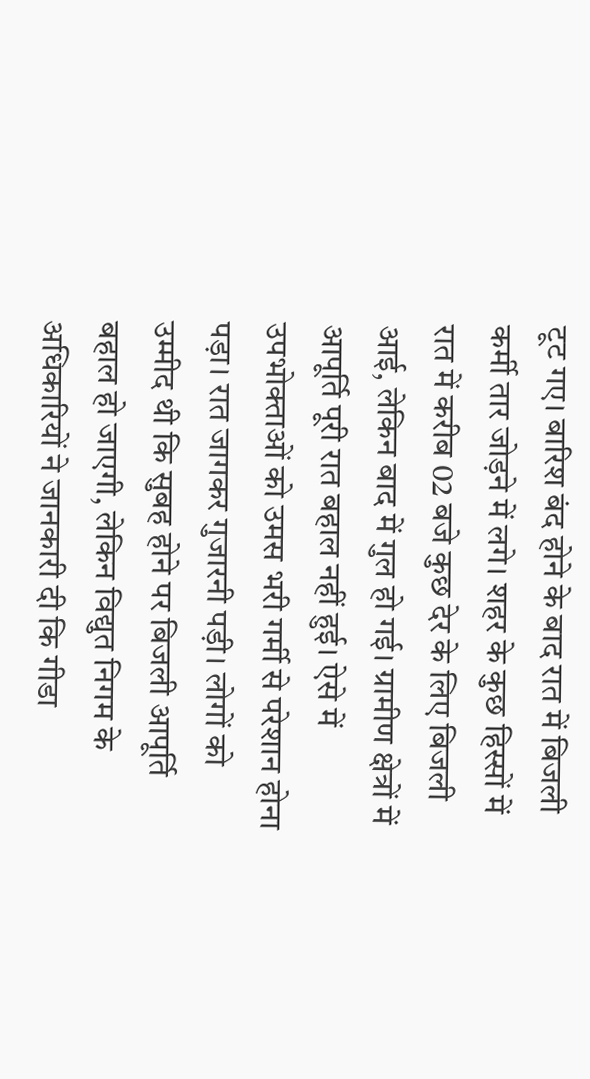टूट गए। बारिश बंद होने के बाद रात में बिजली कर्मी तार जोड़ने में लगे। शहर के कुछ हिस्सों में रात में करीब 02 बजे कुछ देर के लिए बिजली आई, लेकिन बाद में गुल हो गई। ग्रामीण क्षेत्रों में आपूर्ति पूरी रात बहाल नहीं हुई। ऐसे में उपभोक्ताओं को उमस भरी गर्मी से परेशान होना पड़ा। रात जागकर गुजारनी पड़ी। लोगों को उम्मीद थी कि सुबह होने पर बिजली आपूर्ति बहाल हो जाएगी, लेकिन विद्युत निगम के अधिकारियों ने जानकारी दी कि गीडा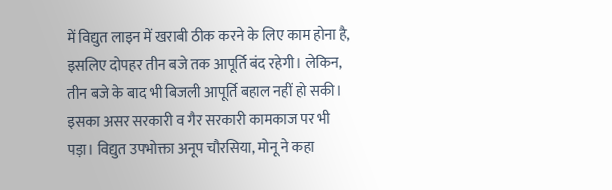में विद्युत लाइन में खराबी ठीक करने के लिए काम होना है, इसलिए दोपहर तीन बजे तक आपूर्ति बंद रहेगी। लेकिन, तीन बजे के बाद भी बिजली आपूर्ति बहाल नहीं हो सकी। इसका असर सरकारी व गैर सरकारी कामकाज पर भी पड़ा। विद्युत उपभोक्ता अनूप चौरसिया, मोनू ने कहा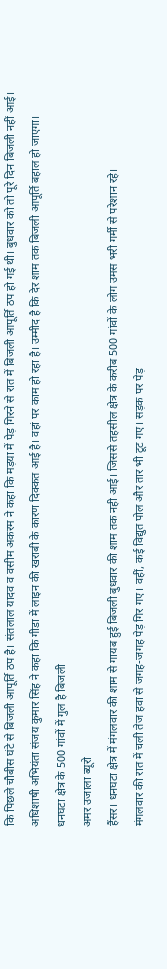कि पिछले चौबीस घंटे से बिजली आपूर्ति ठप है। संतलाल यादव व वसीम अकरम ने कहा कि मड़या में पेड़ गिरने से रात में बिजली आपूर्ति ठप हो गई थी। बुधवार को तो पूरे दिन बिजली नहीं आई। अधिशाषी अभियंता संजय कुमार सिंह ने कहा कि गीडा में लाइन की खराबी के कारण दिक्कत आई है। वहां पर काम हो रहा है। उम्मीद है कि देर शाम तक बिजली आपूर्ति बहाल हो जाएगा।
धनघटा क्षेत्र के 500 गांवों में गुल है बिजली
अमर उजाला ब्यूरो
हैंसर। धनघटा क्षेत्र में मंगलवार की शाम से गायब हुई बिजली बुधवार की शाम तक नही आई। जिससे तहसील क्षेत्र के करीब 500 गांवों के लोग उमस भरी गर्मी से परेशान रहे।
मंगलवार की रात में चली तेज हवा से जगह-जगह पेड़ गिर गए। वहीं, कई विद्युत पोल और तार भी टूट गए। सड़क पर पेड़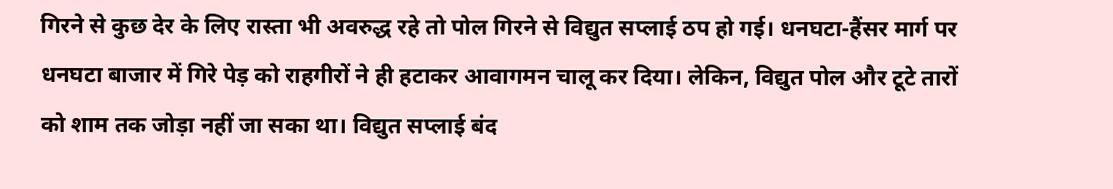गिरने से कुछ देर के लिए रास्ता भी अवरुद्ध रहे तो पोल गिरने से विद्युत सप्लाई ठप हो गई। धनघटा-हैंसर मार्ग पर धनघटा बाजार में गिरे पेड़ को राहगीरों ने ही हटाकर आवागमन चालू कर दिया। लेकिन, विद्युत पोल और टूटे तारों को शाम तक जोड़ा नहीं जा सका था। विद्युत सप्लाई बंद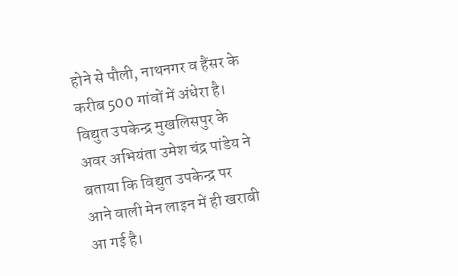होने से पौली, नाथनगर व हैंसर के करीब 500 गांवों में अंधेरा है।
विद्युत उपकेन्द्र मुखलिसपुर के अवर अभियंता उमेश चंद्र पांडेय ने बताया कि विद्युत उपकेन्द्र पर आने वाली मेन लाइन में ही खराबी आ गई है।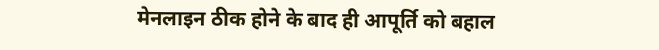मेनलाइन ठीक होने के बाद ही आपूर्ति को बहाल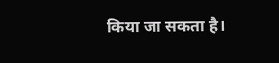किया जा सकता है।